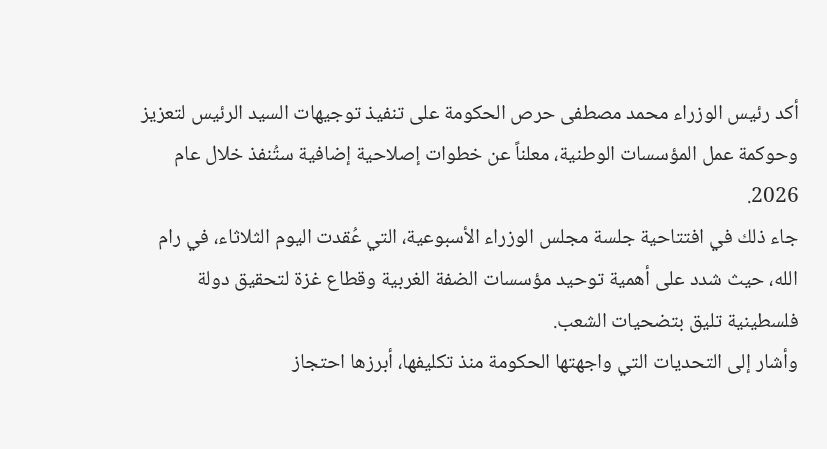أكد رئيس الوزراء محمد مصطفى حرص الحكومة على تنفيذ توجيهات السيد الرئيس لتعزيز وحوكمة عمل المؤسسات الوطنية، معلناً عن خطوات إصلاحية إضافية ستُنفذ خلال عام 2026.
جاء ذلك في افتتاحية جلسة مجلس الوزراء الأسبوعية، التي عُقدت اليوم الثلاثاء، في رام الله، حيث شدد على أهمية توحيد مؤسسات الضفة الغربية وقطاع غزة لتحقيق دولة فلسطينية تليق بتضحيات الشعب.
وأشار إلى التحديات التي واجهتها الحكومة منذ تكليفها، أبرزها احتجاز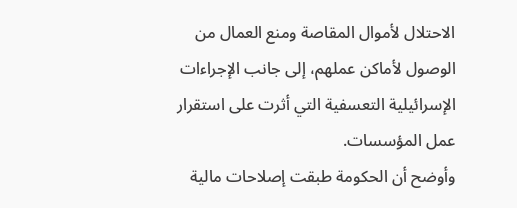الاحتلال لأموال المقاصة ومنع العمال من الوصول لأماكن عملهم، إلى جانب الإجراءات الإسرائيلية التعسفية التي أثرت على استقرار عمل المؤسسات.
وأوضح أن الحكومة طبقت إصلاحات مالية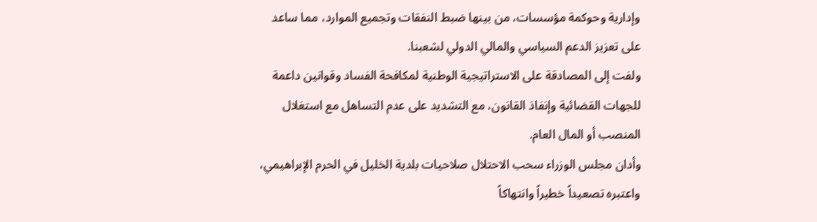وإدارية وحوكمة مؤسسات، من بينها ضبط النفقات وتجميع الموارد، مما ساعد على تعزيز الدعم السياسي والمالي الدولي لشعبنا.
ولفت إلى المصادقة على الاستراتيجية الوطنية لمكافحة الفساد وقوانين داعمة للجهات القضائية وإنفاذ القانون، مع التشديد على عدم التساهل مع استغلال المنصب أو المال العام.
وأدان مجلس الوزراء سحب الاحتلال صلاحيات بلدية الخليل في الحرم الإبراهيمي، واعتبره تصعيداً خطيراً وانتهاكاً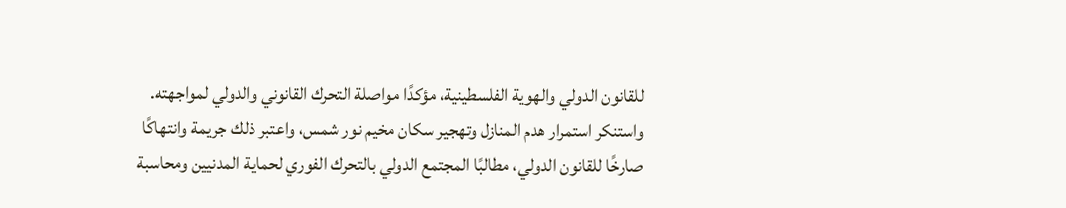للقانون الدولي والهوية الفلسطينية، مؤكدًا مواصلة التحرك القانوني والدولي لمواجهته.
واستنكر استمرار هدم المنازل وتهجير سكان مخيم نور شمس، واعتبر ذلك جريمة وانتهاكًا صارخًا للقانون الدولي، مطالبًا المجتمع الدولي بالتحرك الفوري لحماية المدنيين ومحاسبة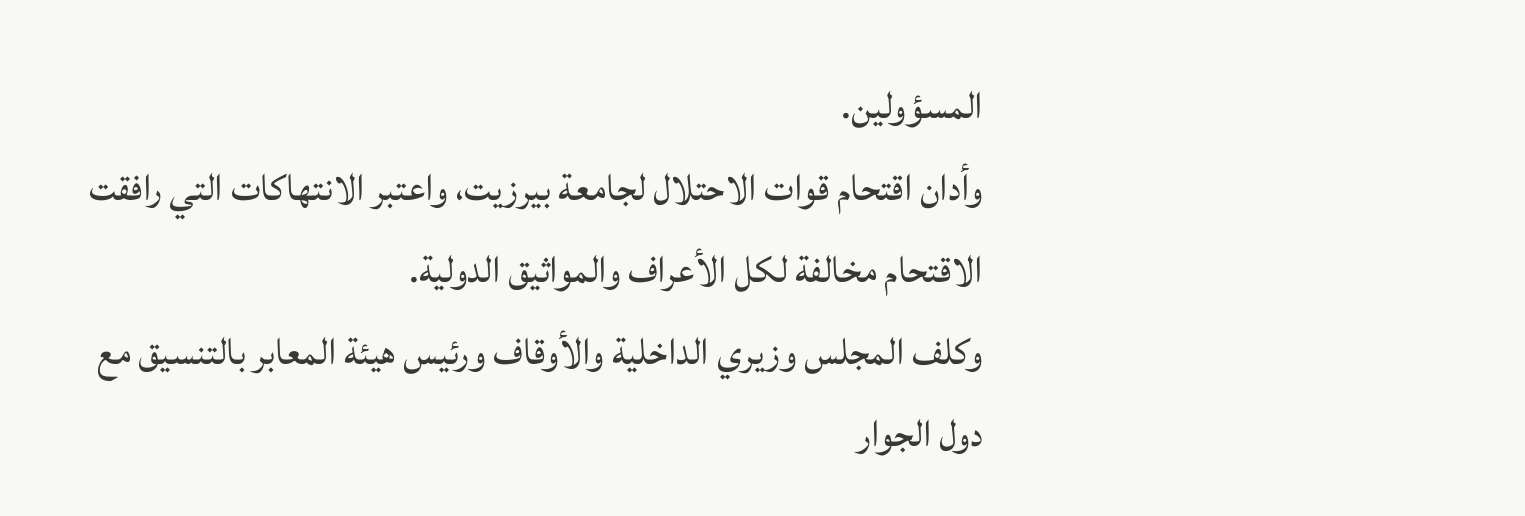المسؤولين.
وأدان اقتحام قوات الاحتلال لجامعة بيرزيت، واعتبر الانتهاكات التي رافقت الاقتحام مخالفة لكل الأعراف والمواثيق الدولية.
وكلف المجلس وزيري الداخلية والأوقاف ورئيس هيئة المعابر بالتنسيق مع دول الجوار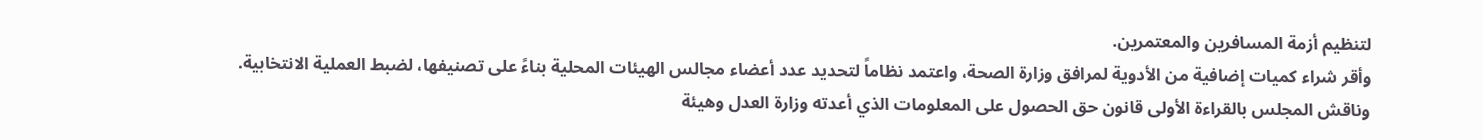لتنظيم أزمة المسافرين والمعتمرين.
وأقر شراء كميات إضافية من الأدوية لمرافق وزارة الصحة، واعتمد نظاماً لتحديد عدد أعضاء مجالس الهيئات المحلية بناءً على تصنيفها، لضبط العملية الانتخابية.
وناقش المجلس بالقراءة الأولى قانون حق الحصول على المعلومات الذي أعدته وزارة العدل وهيئة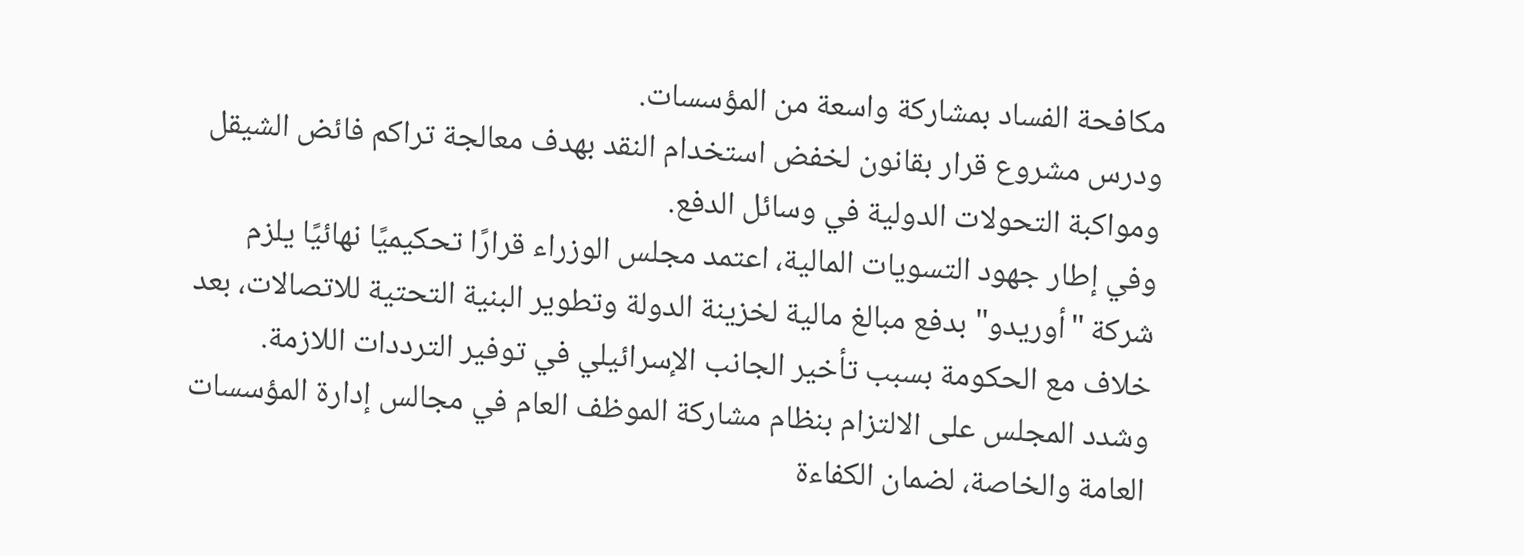مكافحة الفساد بمشاركة واسعة من المؤسسات.
ودرس مشروع قرار بقانون لخفض استخدام النقد بهدف معالجة تراكم فائض الشيقل ومواكبة التحولات الدولية في وسائل الدفع.
وفي إطار جهود التسويات المالية، اعتمد مجلس الوزراء قرارًا تحكيميًا نهائيًا يلزم شركة "أوريدو" بدفع مبالغ مالية لخزينة الدولة وتطوير البنية التحتية للاتصالات، بعد خلاف مع الحكومة بسبب تأخير الجانب الإسرائيلي في توفير الترددات اللازمة.
وشدد المجلس على الالتزام بنظام مشاركة الموظف العام في مجالس إدارة المؤسسات العامة والخاصة، لضمان الكفاءة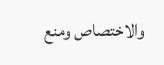والاختصاص ومنع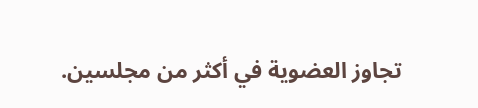تجاوز العضوية في أكثر من مجلسين.